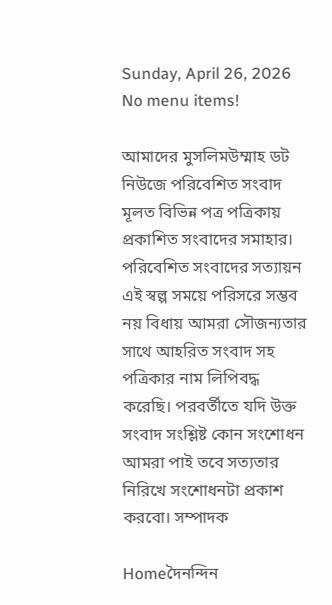Sunday, April 26, 2026
No menu items!

আমাদের মুসলিমউম্মাহ ডট নিউজে পরিবেশিত সংবাদ মূলত বিভিন্ন পত্র পত্রিকায় প্রকাশিত সংবাদের সমাহার। পরিবেশিত সংবাদের সত্যায়ন এই স্বল্প সময়ে পরিসরে সম্ভব নয় বিধায় আমরা সৌজন্যতার সাথে আহরিত সংবাদ সহ পত্রিকার নাম লিপিবদ্ধ করেছি। পরবর্তীতে যদি উক্ত সংবাদ সংশ্লিষ্ট কোন সংশোধন আমরা পাই তবে সত্যতার নিরিখে সংশোধনটা প্রকাশ করবো। সম্পাদক

Homeদৈনন্দিন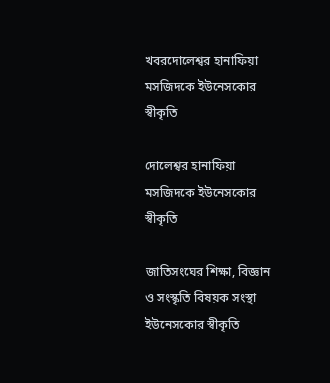খবরদোলেশ্বর হানাফিয়া মসজিদকে ইউনেসকোর স্বীকৃতি

দোলেশ্বর হানাফিয়া মসজিদকে ইউনেসকোর স্বীকৃতি

জাতিসংঘের শিক্ষা, বিজ্ঞান ও সংস্কৃতি বিষয়ক সংস্থা ইউনেসকোর স্বীকৃতি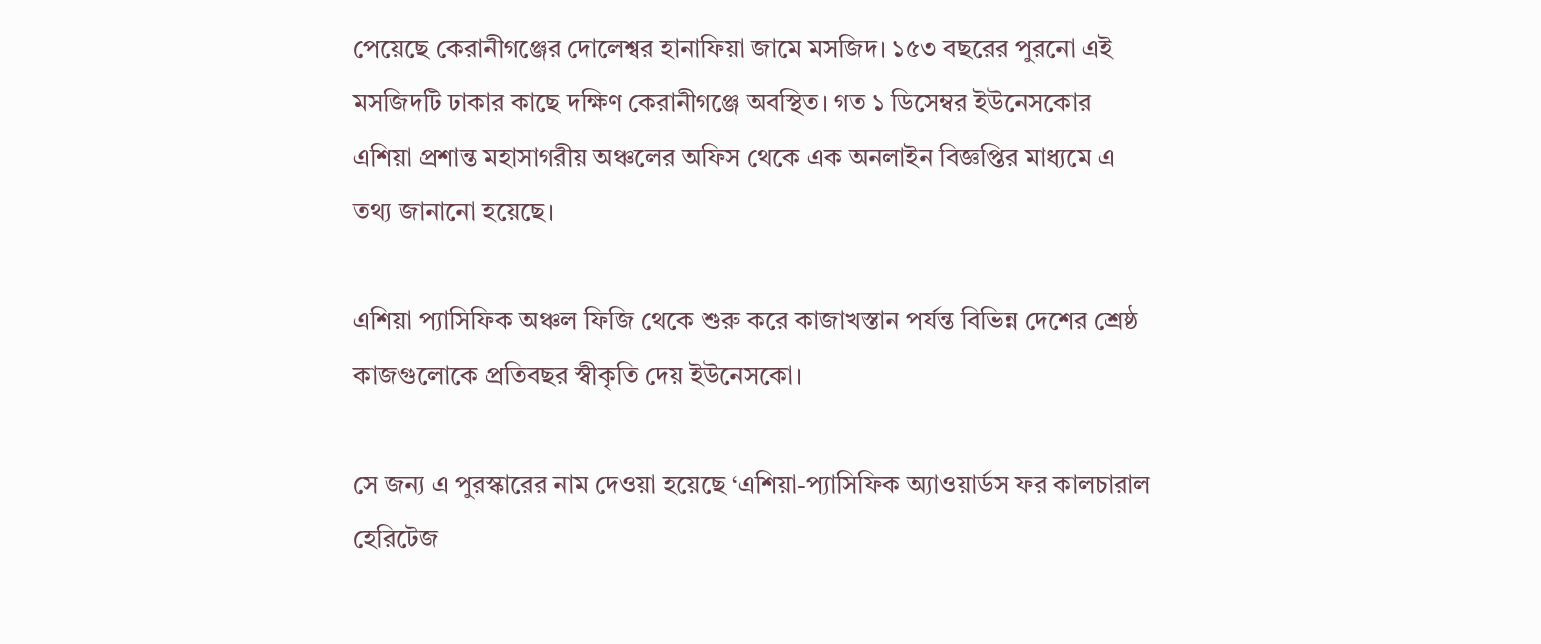পেয়েছে কেরানীগঞ্জের দোলেশ্বর হানাফিয়া জামে মসজিদ। ১৫৩ বছরের পুরনো এই মসজিদটি ঢাকার কাছে দক্ষিণ কেরানীগঞ্জে অবস্থিত। গত ১ ডিসেম্বর ইউনেসকোর এশিয়া প্রশান্ত মহাসাগরীয় অঞ্চলের অফিস থেকে এক অনলাইন বিজ্ঞপ্তির মাধ্যমে এ তথ্য জানানো হয়েছে।

এশিয়া প্যাসিফিক অঞ্চল ফিজি থেকে শুরু করে কাজাখস্তান পর্যন্ত বিভিন্ন দেশের শ্রেষ্ঠ কাজগুলোকে প্রতিবছর স্বীকৃতি দেয় ইউনেসকো।

সে জন্য এ পুরস্কারের নাম দেওয়া হয়েছে ‘এশিয়া-প্যাসিফিক অ্যাওয়ার্ডস ফর কালচারাল হেরিটেজ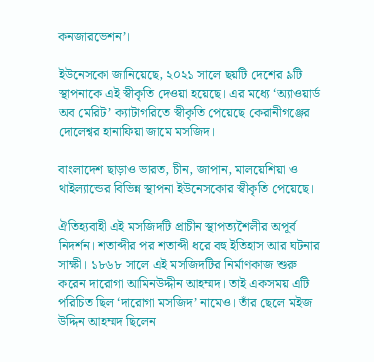কনজারভেশন’।

ইউনেসকো জানিয়েছে, ২০২১ সালে ছয়টি দেশের ৯টি স্থাপনাকে এই স্বীকৃতি দেওয়া হয়েছে। এর মধ্যে ‘অ্যাওয়ার্ড অব মেরিট’ ক্যাটাগরিতে স্বীকৃতি পেয়েছে কেরানীগঞ্জের দোলেশ্বর হানাফিয়া জামে মসজিদ।

বাংলাদেশ ছাড়াও ভারত, চীন, জাপান, মালয়েশিয়া ও থাইল্যান্ডের বিভিন্ন স্থাপনা ইউনেসকোর স্বীকৃতি পেয়েছে।

ঐতিহ্যবাহী এই মসজিদটি প্রাচীন স্থাপত্যশৈলীর অপূর্ব নিদর্শন। শতাব্দীর পর শতাব্দী ধরে বহু ইতিহাস আর ঘটনার সাক্ষী। ১৮৬৮ সালে এই মসজিদটির নির্মাণকাজ শুরু করেন দারোগা আমিনউদ্দীন আহম্মদ। তাই একসময় এটি পরিচিত ছিল ‘দারোগা মসজিদ’ নামেও। তাঁর ছেলে মইজ উদ্দিন আহম্মদ ছিলেন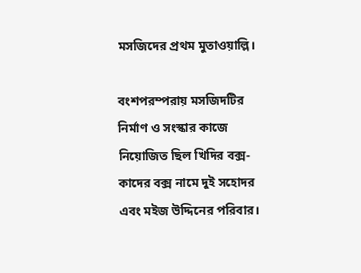মসজিদের প্রথম মুতাওয়াল্লি।

বংশপরম্পরায় মসজিদটির নির্মাণ ও সংস্কার কাজে নিয়োজিত ছিল খিদির বক্স-কাদের বক্স নামে দুই সহোদর এবং মইজ উদ্দিনের পরিবার।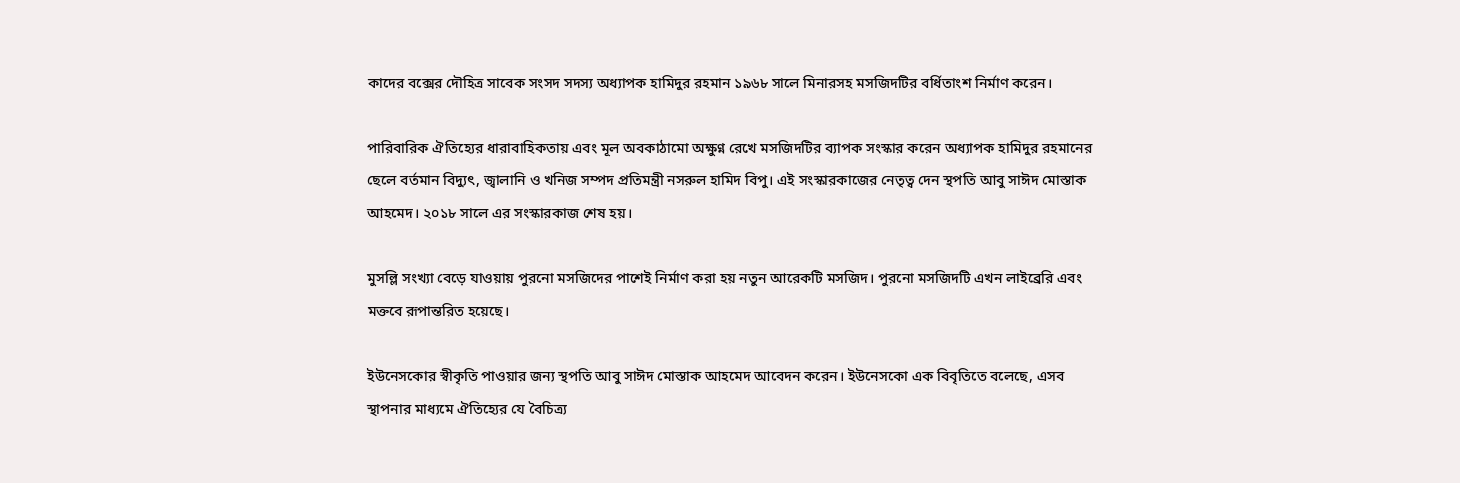কাদের বক্সের দৌহিত্র সাবেক সংসদ সদস্য অধ্যাপক হামিদুর রহমান ১৯৬৮ সালে মিনারসহ মসজিদটির বর্ধিতাংশ নির্মাণ করেন।

পারিবারিক ঐতিহ্যের ধারাবাহিকতায় এবং মূল অবকাঠামো অক্ষুণ্ন রেখে মসজিদটির ব্যাপক সংস্কার করেন অধ্যাপক হামিদুর রহমানের ছেলে বর্তমান বিদ্যুৎ, জ্বালানি ও খনিজ সম্পদ প্রতিমন্ত্রী নসরুল হামিদ বিপু। এই সংস্কারকাজের নেতৃত্ব দেন স্থপতি আবু সাঈদ মোস্তাক আহমেদ। ২০১৮ সালে এর সংস্কারকাজ শেষ হয়।

মুসল্লি সংখ্যা বেড়ে যাওয়ায় পুরনো মসজিদের পাশেই নির্মাণ করা হয় নতুন আরেকটি মসজিদ। পুরনো মসজিদটি এখন লাইব্রেরি এবং মক্তবে রূপান্তরিত হয়েছে।

ইউনেসকোর স্বীকৃতি পাওয়ার জন্য স্থপতি আবু সাঈদ মোস্তাক আহমেদ আবেদন করেন। ইউনেসকো এক বিবৃতিতে বলেছে, এসব স্থাপনার মাধ্যমে ঐতিহ্যের যে বৈচিত্র্য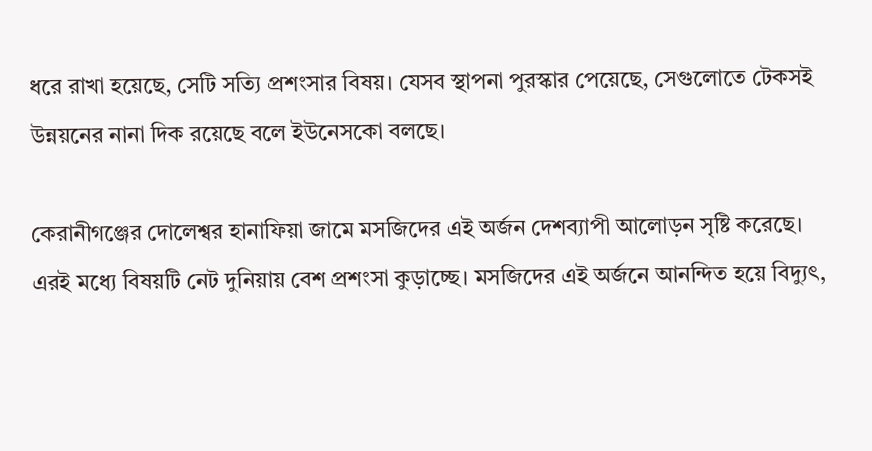ধরে রাখা হয়েছে, সেটি সত্যি প্রশংসার বিষয়। যেসব স্থাপনা পুরস্কার পেয়েছে, সেগুলোতে টেকসই উন্নয়নের নানা দিক রয়েছে বলে ইউনেসকো বলছে।

কেরানীগঞ্জের দোলেশ্বর হানাফিয়া জামে মসজিদের এই অর্জন দেশব্যাপী আলোড়ন সৃষ্টি করেছে। এরই মধ্যে বিষয়টি নেট দুনিয়ায় বেশ প্রশংসা কুড়াচ্ছে। মসজিদের এই অর্জনে আনন্দিত হয়ে বিদ্যুৎ,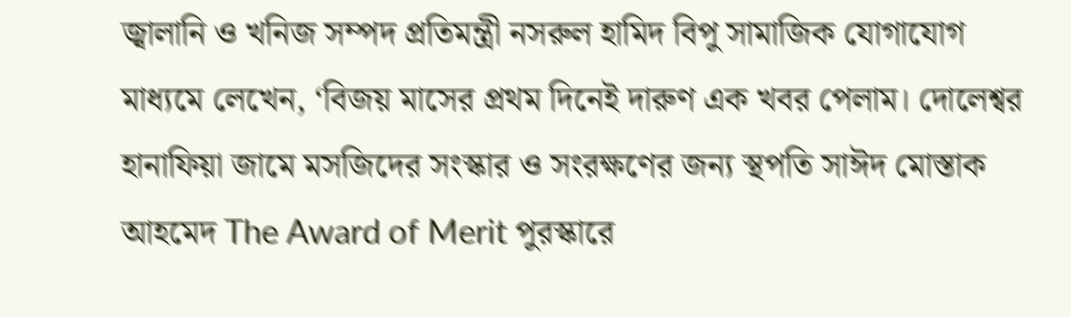জ্বালানি ও খনিজ সম্পদ প্রতিমন্ত্রী নসরুল হামিদ বিপু সামাজিক যোগাযোগ মাধ্যমে লেখেন, ‘বিজয় মাসের প্রথম দিনেই দারুণ এক খবর পেলাম। দোলেশ্বর হানাফিয়া জামে মসজিদের সংস্কার ও সংরক্ষণের জন্য স্থপতি সাঈদ মোস্তাক আহমেদ The Award of Merit পুরস্কারে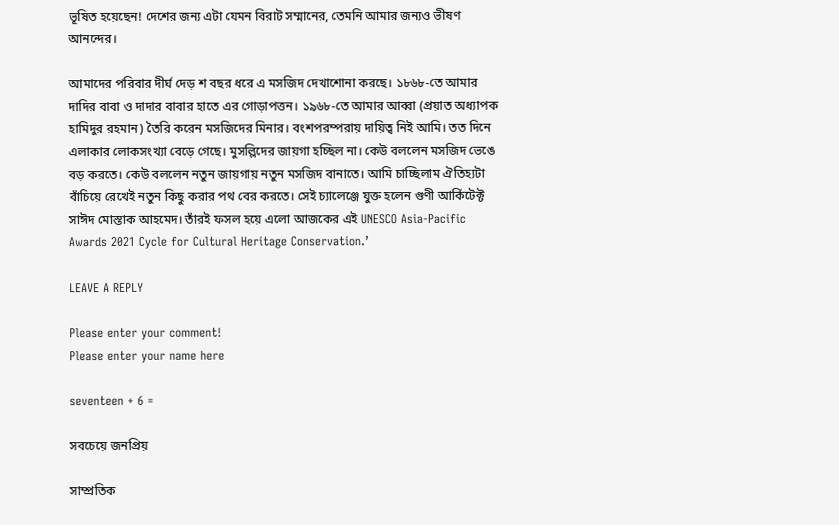ভূষিত হয়েছেন! দেশের জন্য এটা যেমন বিরাট সম্মানের, তেমনি আমার জন্যও ভীষণ আনন্দের।

আমাদের পরিবার দীর্ঘ দেড় শ বছর ধরে এ মসজিদ দেখাশোনা করছে। ১৮৬৮-তে আমার দাদির বাবা ও দাদার বাবার হাতে এর গোড়াপত্তন। ১৯৬৮-তে আমার আব্বা (প্রয়াত অধ্যাপক হামিদুর রহমান) তৈরি করেন মসজিদের মিনার। বংশপরম্পরায় দায়িত্ব নিই আমি। তত দিনে এলাকার লোকসংখ্যা বেড়ে গেছে। মুসল্লিদের জায়গা হচ্ছিল না। কেউ বললেন মসজিদ ভেঙে বড় করতে। কেউ বললেন নতুন জায়গায় নতুন মসজিদ বানাতে। আমি চাচ্ছিলাম ঐতিহ্যটা বাঁচিয়ে রেখেই নতুন কিছু করার পথ বের করতে। সেই চ্যালেঞ্জে যুক্ত হলেন গুণী আর্কিটেক্ট সাঈদ মোস্তাক আহমেদ। তাঁরই ফসল হয়ে এলো আজকের এই UNESCO Asia-Pacific Awards 2021 Cycle for Cultural Heritage Conservation.’

LEAVE A REPLY

Please enter your comment!
Please enter your name here

seventeen + 6 =

সবচেয়ে জনপ্রিয়

সাম্প্রতিক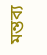মন্তব্য